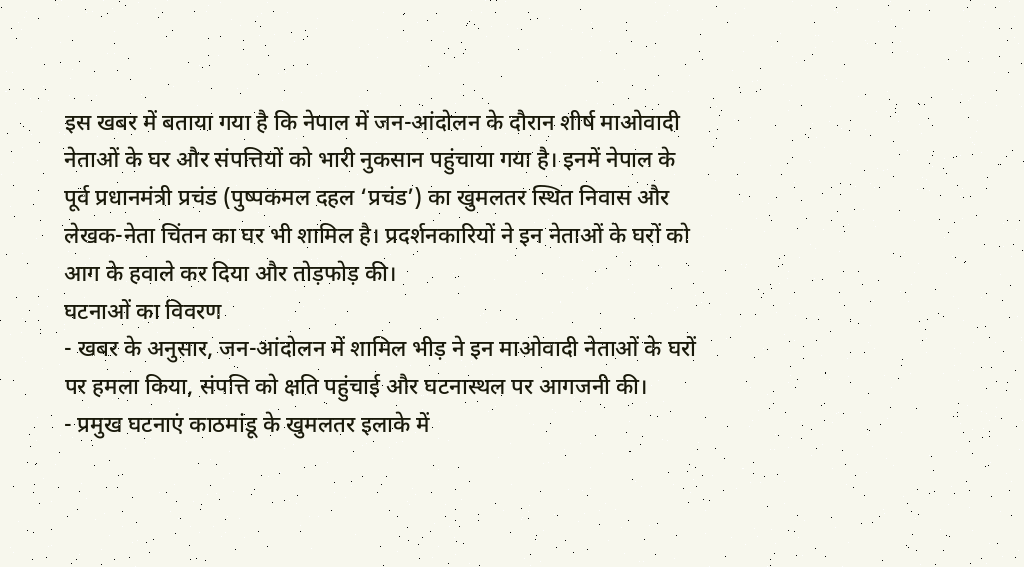इस खबर में बताया गया है कि नेपाल में जन-आंदोलन के दौरान शीर्ष माओवादी नेताओं के घर और संपत्तियों को भारी नुकसान पहुंचाया गया है। इनमें नेपाल के पूर्व प्रधानमंत्री प्रचंड (पुष्पकमल दहल ‘प्रचंड’) का खुमलतर स्थित निवास और लेखक-नेता चिंतन का घर भी शामिल है। प्रदर्शनकारियों ने इन नेताओं के घरों को आग के हवाले कर दिया और तोड़फोड़ की।
घटनाओं का विवरण
- खबर के अनुसार, जन-आंदोलन में शामिल भीड़ ने इन माओवादी नेताओं के घरों पर हमला किया, संपत्ति को क्षति पहुंचाई और घटनास्थल पर आगजनी की।
- प्रमुख घटनाएं काठमांडू के खुमलतर इलाके में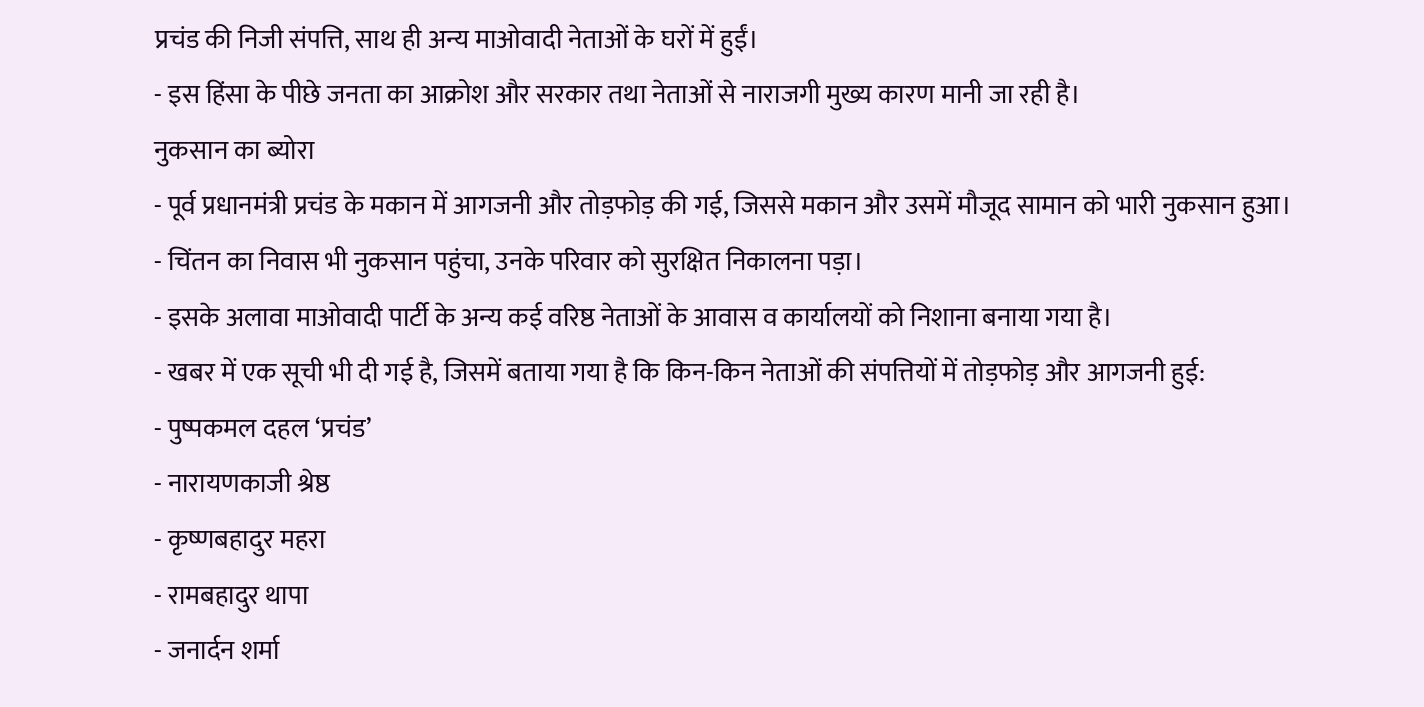प्रचंड की निजी संपत्ति, साथ ही अन्य माओवादी नेताओं के घरों में हुईं।
- इस हिंसा के पीछे जनता का आक्रोश और सरकार तथा नेताओं से नाराजगी मुख्य कारण मानी जा रही है।
नुकसान का ब्योरा
- पूर्व प्रधानमंत्री प्रचंड के मकान में आगजनी और तोड़फोड़ की गई, जिससे मकान और उसमें मौजूद सामान को भारी नुकसान हुआ।
- चिंतन का निवास भी नुकसान पहुंचा, उनके परिवार को सुरक्षित निकालना पड़ा।
- इसके अलावा माओवादी पार्टी के अन्य कई वरिष्ठ नेताओं के आवास व कार्यालयों को निशाना बनाया गया है।
- खबर में एक सूची भी दी गई है, जिसमें बताया गया है कि किन-किन नेताओं की संपत्तियों में तोड़फोड़ और आगजनी हुई:
- पुष्पकमल दहल ‘प्रचंड’
- नारायणकाजी श्रेष्ठ
- कृष्णबहादुर महरा
- रामबहादुर थापा
- जनार्दन शर्मा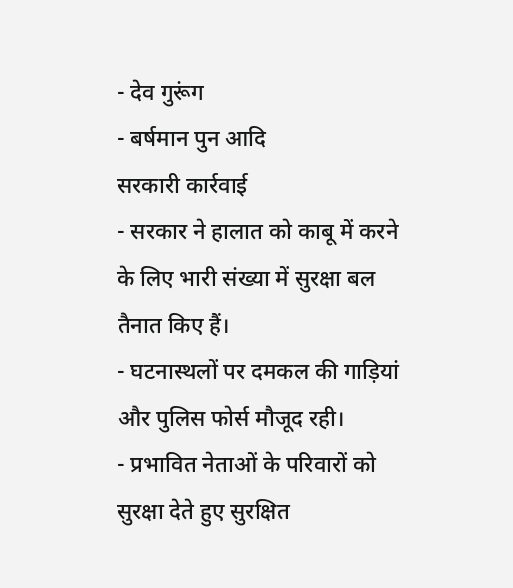- देव गुरूंग
- बर्षमान पुन आदि
सरकारी कार्रवाई
- सरकार ने हालात को काबू में करने के लिए भारी संख्या में सुरक्षा बल तैनात किए हैं।
- घटनास्थलों पर दमकल की गाड़ियां और पुलिस फोर्स मौजूद रही।
- प्रभावित नेताओं के परिवारों को सुरक्षा देते हुए सुरक्षित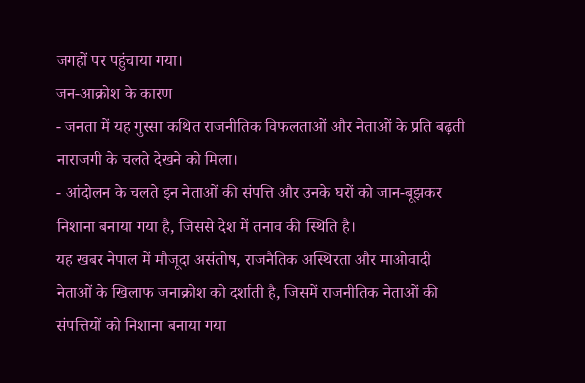जगहों पर पहुंचाया गया।
जन-आक्रोश के कारण
- जनता में यह गुस्सा कथित राजनीतिक विफलताओं और नेताओं के प्रति बढ़ती नाराजगी के चलते देखने को मिला।
- आंदोलन के चलते इन नेताओं की संपत्ति और उनके घरों को जान-बूझकर निशाना बनाया गया है, जिससे देश में तनाव की स्थिति है।
यह खबर नेपाल में मौजूदा असंतोष, राजनैतिक अस्थिरता और माओवादी नेताओं के खिलाफ जनाक्रोश को दर्शाती है, जिसमें राजनीतिक नेताओं की संपत्तियों को निशाना बनाया गया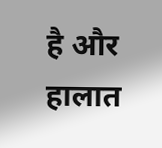है और हालात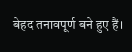बेहद तनावपूर्ण बने हुए हैं।